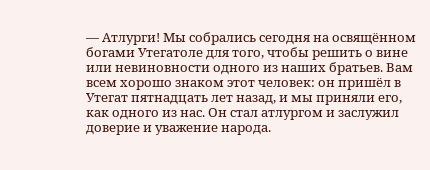— Атлурги! Мы собрались сегодня на освящённом богами Утегатоле для того, чтобы решить о вине или невиновности одного из наших братьев. Вам всем хорошо знаком этот человек: он пришёл в Утегат пятнадцать лет назад, и мы приняли его, как одного из нас. Он стал атлургом и заслужил доверие и уважение народа.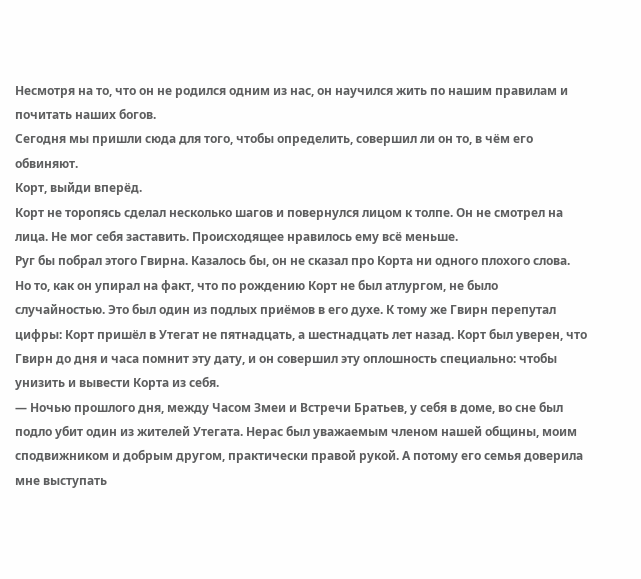Несмотря на то, что он не родился одним из нас, он научился жить по нашим правилам и почитать наших богов.
Сегодня мы пришли сюда для того, чтобы определить, совершил ли он то, в чём его обвиняют.
Корт, выйди вперёд.
Корт не торопясь сделал несколько шагов и повернулся лицом к толпе. Он не смотрел на лица. Не мог себя заставить. Происходящее нравилось ему всё меньше.
Руг бы побрал этого Гвирна. Казалось бы, он не сказал про Корта ни одного плохого слова. Но то, как он упирал на факт, что по рождению Корт не был атлургом, не было случайностью. Это был один из подлых приёмов в его духе. К тому же Гвирн перепутал цифры: Корт пришёл в Утегат не пятнадцать, а шестнадцать лет назад. Корт был уверен, что Гвирн до дня и часа помнит эту дату, и он совершил эту оплошность специально: чтобы унизить и вывести Корта из себя.
— Ночью прошлого дня, между Часом Змеи и Встречи Братьев, у себя в доме, во сне был подло убит один из жителей Утегата. Нерас был уважаемым членом нашей общины, моим сподвижником и добрым другом, практически правой рукой. А потому его семья доверила мне выступать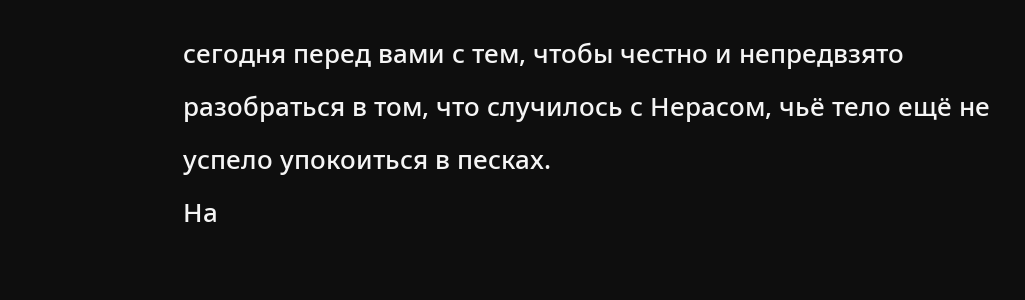сегодня перед вами с тем, чтобы честно и непредвзято разобраться в том, что случилось с Нерасом, чьё тело ещё не успело упокоиться в песках.
На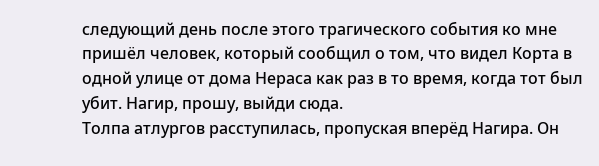следующий день после этого трагического события ко мне пришёл человек, который сообщил о том, что видел Корта в одной улице от дома Нераса как раз в то время, когда тот был убит. Нагир, прошу, выйди сюда.
Толпа атлургов расступилась, пропуская вперёд Нагира. Он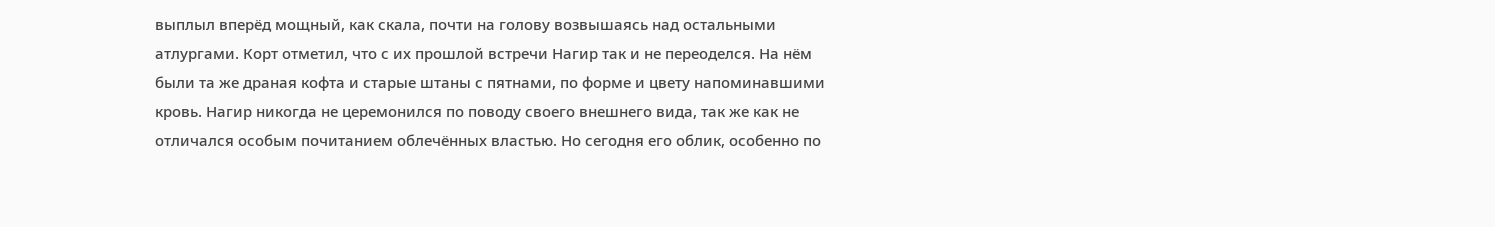выплыл вперёд мощный, как скала, почти на голову возвышаясь над остальными атлургами. Корт отметил, что с их прошлой встречи Нагир так и не переоделся. На нём были та же драная кофта и старые штаны с пятнами, по форме и цвету напоминавшими кровь. Нагир никогда не церемонился по поводу своего внешнего вида, так же как не отличался особым почитанием облечённых властью. Но сегодня его облик, особенно по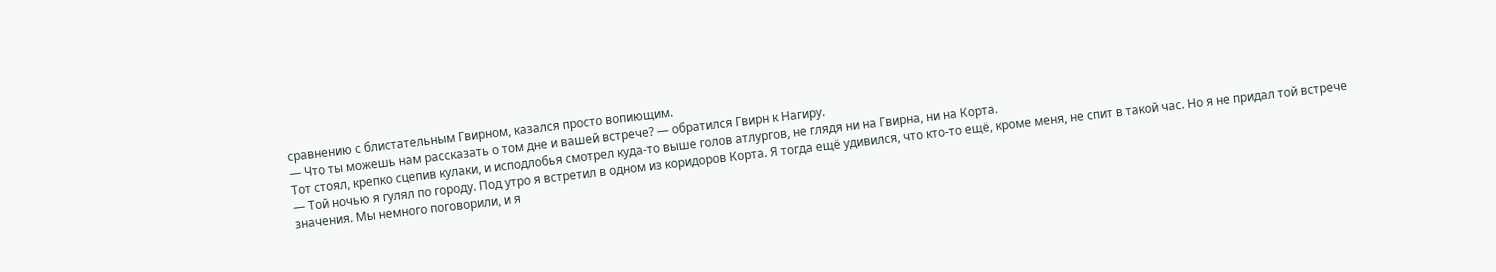сравнению с блистательным Гвирном, казался просто вопиющим.
— Что ты можешь нам рассказать о том дне и вашей встрече? — обратился Гвирн к Нагиру.
Тот стоял, крепко сцепив кулаки, и исподлобья смотрел куда-то выше голов атлургов, не глядя ни на Гвирна, ни на Корта.
— Той ночью я гулял по городу. Под утро я встретил в одном из коридоров Корта. Я тогда ещё удивился, что кто-то ещё, кроме меня, не спит в такой час. Но я не придал той встрече значения. Мы немного поговорили, и я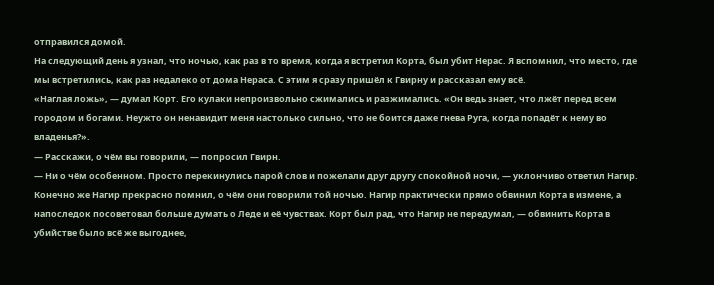отправился домой.
На следующий день я узнал, что ночью, как раз в то время, когда я встретил Корта, был убит Нерас. Я вспомнил, что место, где мы встретились, как раз недалеко от дома Нераса. С этим я сразу пришёл к Гвирну и рассказал ему всё.
«Наглая ложь», — думал Корт. Его кулаки непроизвольно сжимались и разжимались. «Он ведь знает, что лжёт перед всем городом и богами. Неужто он ненавидит меня настолько сильно, что не боится даже гнева Руга, когда попадёт к нему во владенья?».
— Расскажи, о чём вы говорили, — попросил Гвирн.
— Ни о чём особенном. Просто перекинулись парой слов и пожелали друг другу спокойной ночи, — уклончиво ответил Нагир.
Конечно же Нагир прекрасно помнил, о чём они говорили той ночью. Нагир практически прямо обвинил Корта в измене, а напоследок посоветовал больше думать о Леде и её чувствах. Корт был рад, что Нагир не передумал, — обвинить Корта в убийстве было всё же выгоднее,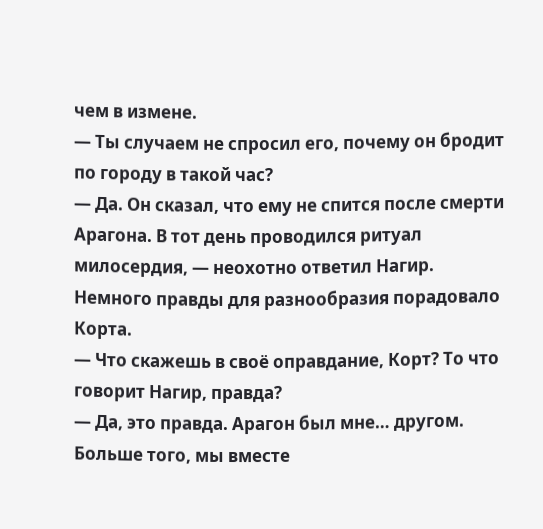чем в измене.
— Ты случаем не спросил его, почему он бродит по городу в такой час?
— Да. Он сказал, что ему не спится после смерти Арагона. В тот день проводился ритуал милосердия, — неохотно ответил Нагир.
Немного правды для разнообразия порадовало Корта.
— Что скажешь в своё оправдание, Корт? То что говорит Нагир, правда?
— Да, это правда. Арагон был мне… другом. Больше того, мы вместе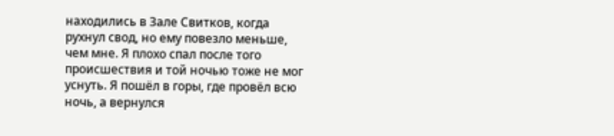находились в Зале Свитков, когда рухнул свод, но ему повезло меньше, чем мне. Я плохо спал после того происшествия и той ночью тоже не мог уснуть. Я пошёл в горы, где провёл всю ночь, а вернулся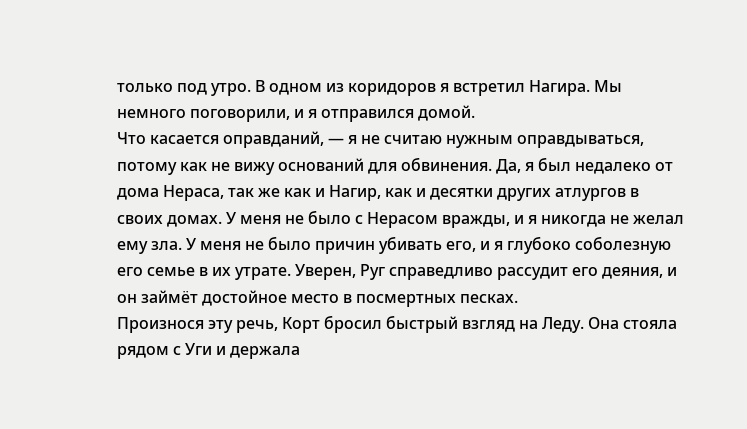только под утро. В одном из коридоров я встретил Нагира. Мы немного поговорили, и я отправился домой.
Что касается оправданий, — я не считаю нужным оправдываться, потому как не вижу оснований для обвинения. Да, я был недалеко от дома Нераса, так же как и Нагир, как и десятки других атлургов в своих домах. У меня не было с Нерасом вражды, и я никогда не желал ему зла. У меня не было причин убивать его, и я глубоко соболезную его семье в их утрате. Уверен, Руг справедливо рассудит его деяния, и он займёт достойное место в посмертных песках.
Произнося эту речь, Корт бросил быстрый взгляд на Леду. Она стояла рядом с Уги и держала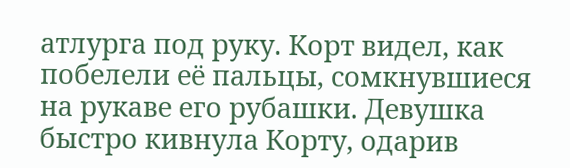атлурга под руку. Корт видел, как побелели её пальцы, сомкнувшиеся на рукаве его рубашки. Девушка быстро кивнула Корту, одарив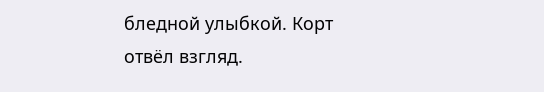бледной улыбкой. Корт отвёл взгляд.